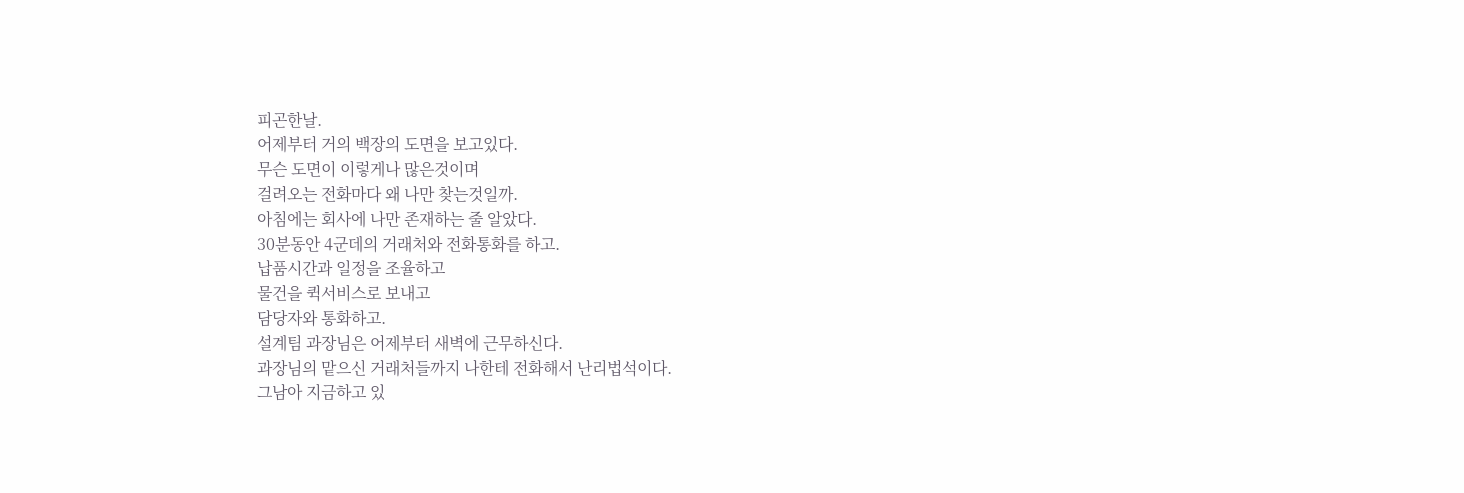피곤한날.
어제부터 거의 백장의 도면을 보고있다.
무슨 도면이 이렇게나 많은것이며
걸려오는 전화마다 왜 나만 찾는것일까.
아침에는 회사에 나만 존재하는 줄 알았다.
30분동안 4군데의 거래처와 전화통화를 하고.
납품시간과 일정을 조율하고
물건을 퀵서비스로 보내고
담당자와 통화하고.
설계팀 과장님은 어제부터 새벽에 근무하신다.
과장님의 맡으신 거래처들까지 나한테 전화해서 난리법석이다.
그남아 지금하고 있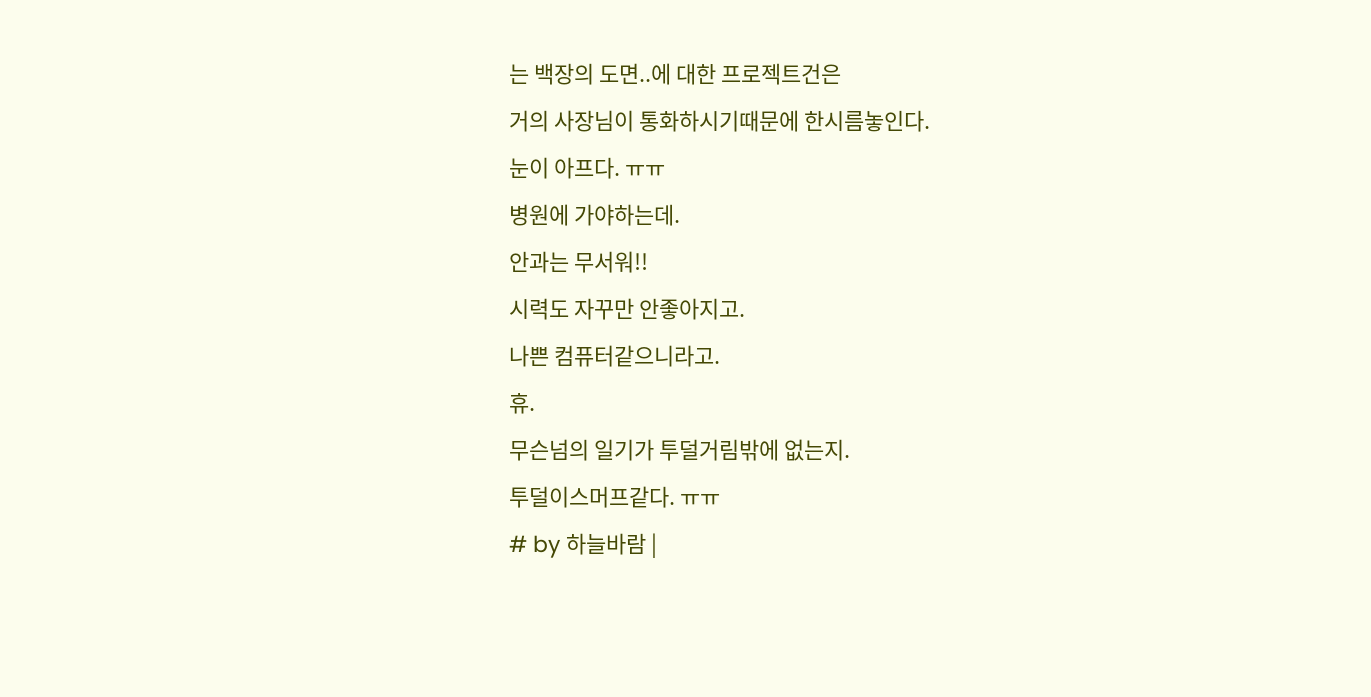는 백장의 도면..에 대한 프로젝트건은
거의 사장님이 통화하시기때문에 한시름놓인다.
눈이 아프다. ㅠㅠ
병원에 가야하는데.
안과는 무서워!!
시력도 자꾸만 안좋아지고.
나쁜 컴퓨터같으니라고.
휴.
무슨넘의 일기가 투덜거림밖에 없는지.
투덜이스머프같다. ㅠㅠ
# by 하늘바람 |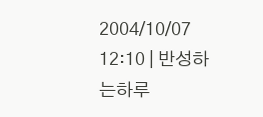2004/10/07 12:10 | 반성하는하루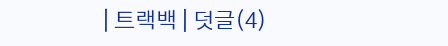| 트랙백 | 덧글(4)